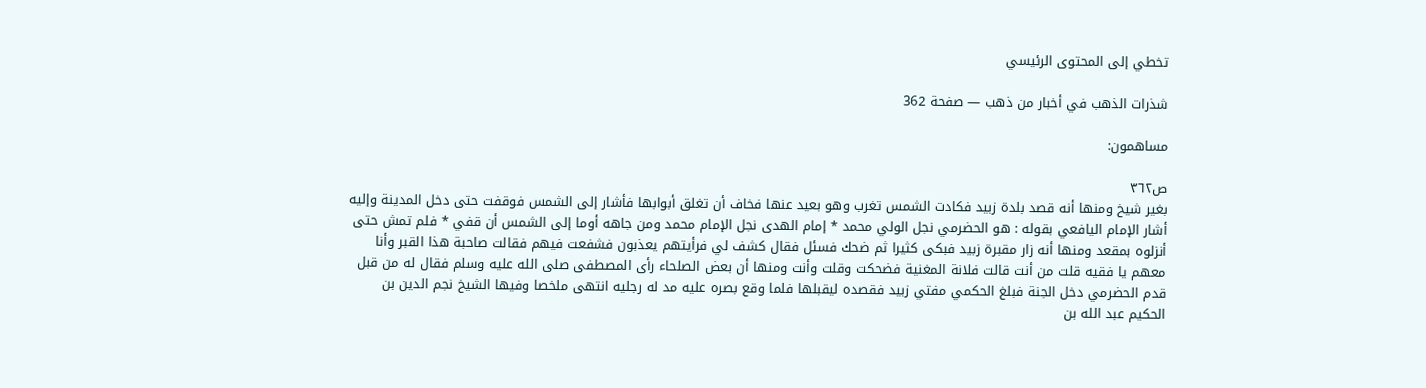تخطي إلى المحتوى الرئيسي

شذرات الذهب في أخبار من ذهب — صفحة 362

مساهمون:

ص٣٦٢
بغير شيخ ومنها أنه قصد بلدة زبيد فكادت الشمس تغرب وهو بعيد عنها فخاف أن تغلق أبوابها فأشار إلى الشمس فوقفت حتى دخل المدينة وإليه أشار الإمام اليافعي بقوله : هو الحضرمي نجل الولي محمد * إمام الهدى نجل الإمام محمد ومن جاهه أوما إلى الشمس أن قفي * فلم تمش حتى أنزلوه بمقعد ومنها أنه زار مقبرة زبيد فبكى كثيرا ثم ضحك فسئل فقال كشف لي فرأيتهم يعذبون فشفعت فيهم فقالت صاحبة هذا القبر وأنا معهم يا فقيه قلت من أنت قالت فلانة المغنية فضحكت وقلت وأنت ومنها أن بعض الصلحاء رأى المصطفى صلى الله عليه وسلم فقال له من قبل قدم الحضرمي دخل الجنة فبلغ الحكمي مفتي زبيد فقصده ليقبلها فلما وقع بصره عليه مد له رجليه انتهى ملخصا وفيها الشيخ نجم الدين بن الحكيم عبد الله بن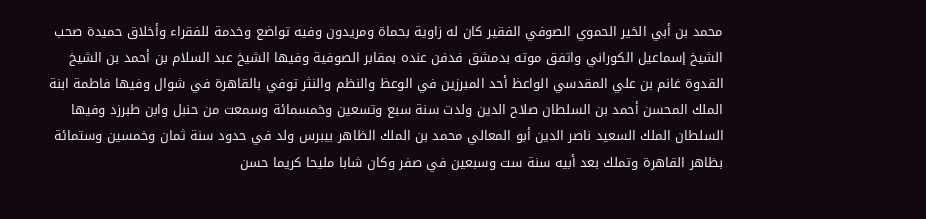محمد بن أبي الخير الحموي الصوفي الفقير كان له زاوية بحماة ومريدون وفيه تواضع وخدمة للفقراء وأخلاق حميدة صحب الشيخ إسماعيل الكوراني واتفق موته بدمشق فدفن عنده بمقابر الصوفية وفيها الشيخ عبد السلام بن أحمد بن الشيخ القدوة غانم بن علي المقدسي الواعظ أحد المبرزين في الوعظ والنظم والنثر توفي بالقاهرة في شوال وفيها فاطمة ابنة الملك المحسن أحمد بن السلطان صلاح الدين ولدت سنة سبع وتسعين وخمسمائة وسمعت من حنبل وابن طبرزد وفيها السلطان الملك السعيد ناصر الدين أبو المعالي محمد بن الملك الظاهر بيبرس ولد في حدود سنة ثمان وخمسين وستمائة بظاهر القاهرة وتملك بعد أبيه سنة ست وسبعين في صفر وكان شابا مليحا كريما حسن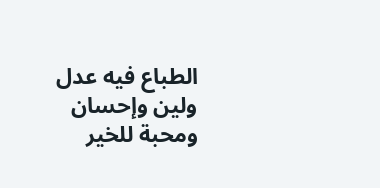الطباع فيه عدل ولين وإحسان ومحبة للخير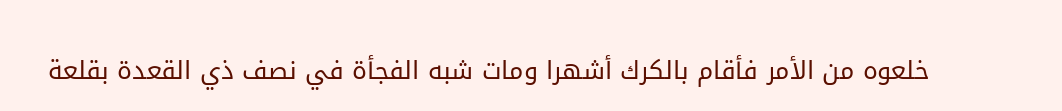خلعوه من الأمر فأقام بالكرك أشهرا ومات شبه الفجأة في نصف ذي القعدة بقلعة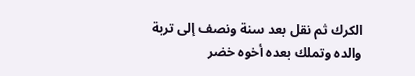الكرك ثم نقل بعد سنة ونصف إلى تربة والده وتملك بعده أخوه خضر